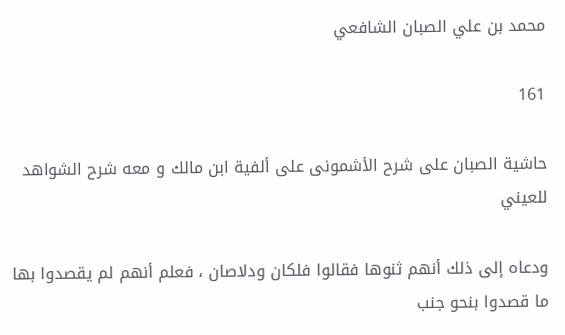محمد بن علي الصبان الشافعي

161

حاشية الصبان على شرح الأشمونى على ألفية ابن مالك و معه شرح الشواهد للعيني

ودعاه إلى ذلك أنهم ثنوها فقالوا فلكان ودلاصان ، فعلم أنهم لم يقصدوا بها ما قصدوا بنحو جنب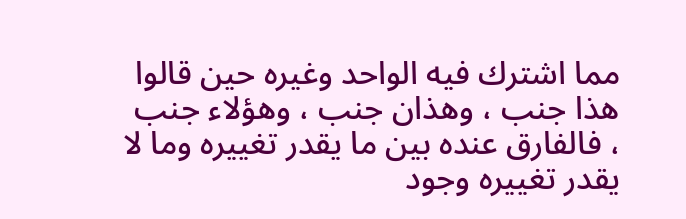مما اشترك فيه الواحد وغيره حين قالوا هذا جنب ، وهذان جنب ، وهؤلاء جنب ، فالفارق عنده بين ما يقدر تغييره وما لا يقدر تغييره وجود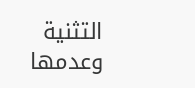التثنية وعدمها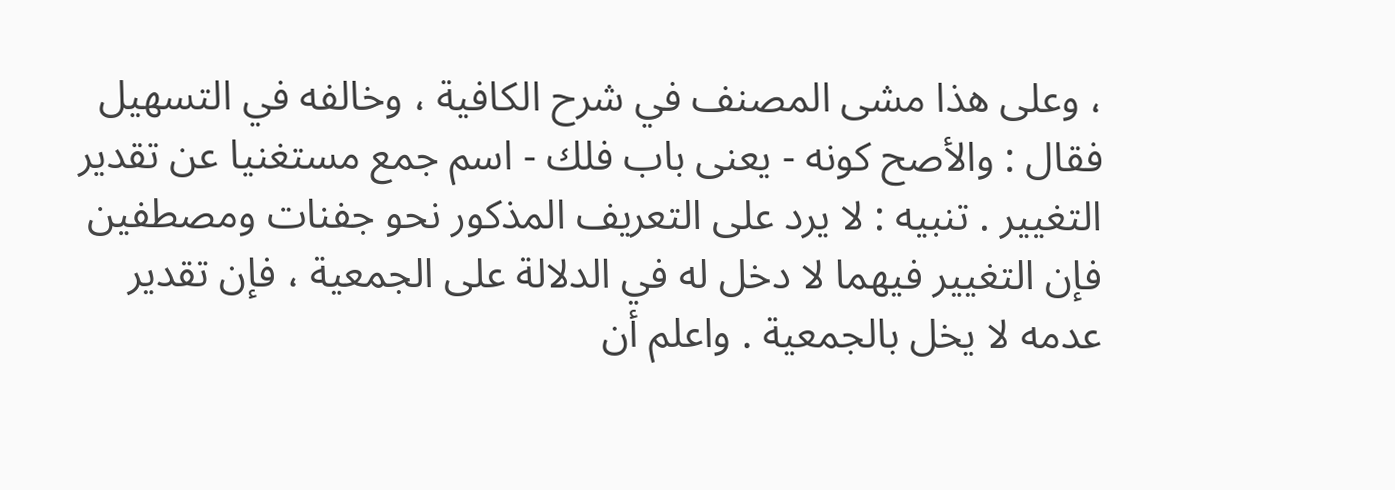، وعلى هذا مشى المصنف في شرح الكافية ، وخالفه في التسهيل فقال : والأصح كونه - يعنى باب فلك - اسم جمع مستغنيا عن تقدير التغيير . تنبيه : لا يرد على التعريف المذكور نحو جفنات ومصطفين فإن التغيير فيهما لا دخل له في الدلالة على الجمعية ، فإن تقدير عدمه لا يخل بالجمعية . واعلم أن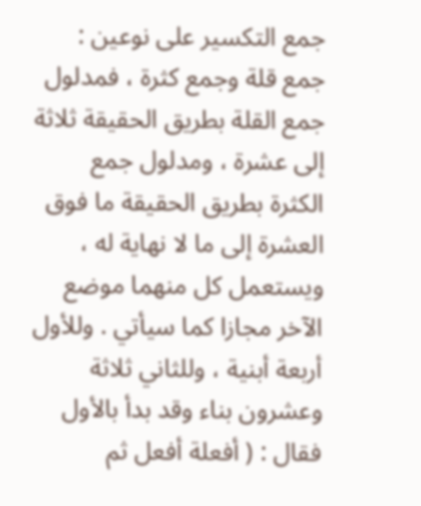جمع التكسير على نوعين : جمع قلة وجمع كثرة ، فمدلول جمع القلة بطريق الحقيقة ثلاثة إلى عشرة ، ومدلول جمع الكثرة بطريق الحقيقة ما فوق العشرة إلى ما لا نهاية له ، ويستعمل كل منهما موضع الآخر مجازا كما سيأتي . وللأول أربعة أبنية ، وللثاني ثلاثة وعشرون بناء وقد بدأ بالأول فقال : ( أفعلة أفعل ثم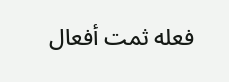فعله ثمت أفعال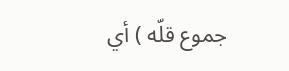جموع قلّه ) أي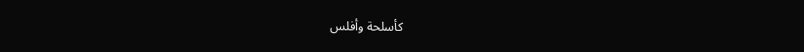كأسلحة وأفلس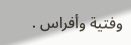وفتية وأفراس .